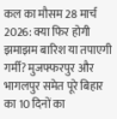कल का मौसम 28 मार्च 2026: क्या फिर होगी झमाझम बारिश या तपाएगी गर्मी? मुजफ्फरपुर और भागलपुर समेत पूरे बिहार का 10 दिनों का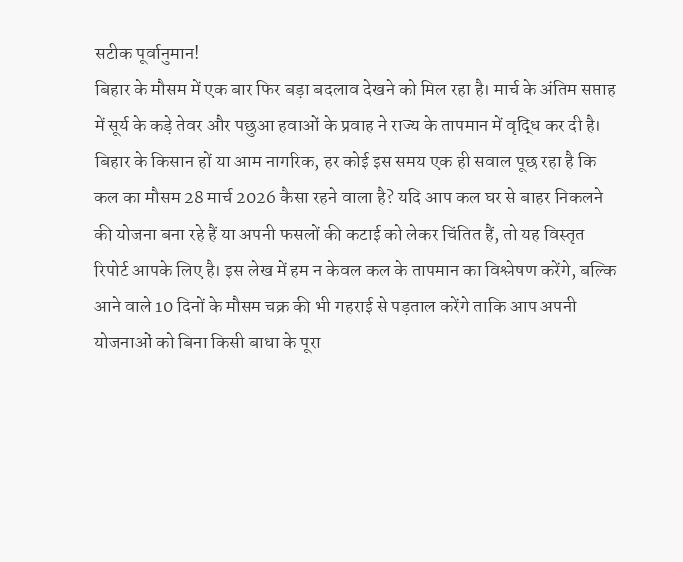सटीक पूर्वानुमान!
बिहार के मौसम में एक बार फिर बड़ा बदलाव देखने को मिल रहा है। मार्च के अंतिम सप्ताह में सूर्य के कड़े तेवर और पछुआ हवाओं के प्रवाह ने राज्य के तापमान में वृद्धि कर दी है। बिहार के किसान हों या आम नागरिक, हर कोई इस समय एक ही सवाल पूछ रहा है कि कल का मौसम 28 मार्च 2026 कैसा रहने वाला है? यदि आप कल घर से बाहर निकलने की योजना बना रहे हैं या अपनी फसलों की कटाई को लेकर चिंतित हैं, तो यह विस्तृत रिपोर्ट आपके लिए है। इस लेख में हम न केवल कल के तापमान का विश्लेषण करेंगे, बल्कि आने वाले 10 दिनों के मौसम चक्र की भी गहराई से पड़ताल करेंगे ताकि आप अपनी योजनाओं को बिना किसी बाधा के पूरा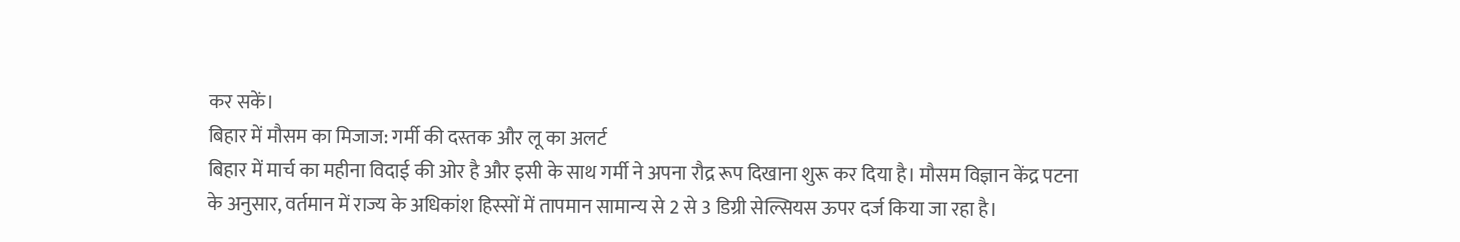कर सकें।
बिहार में मौसम का मिजाज: गर्मी की दस्तक और लू का अलर्ट
बिहार में मार्च का महीना विदाई की ओर है और इसी के साथ गर्मी ने अपना रौद्र रूप दिखाना शुरू कर दिया है। मौसम विज्ञान केंद्र पटना के अनुसार, वर्तमान में राज्य के अधिकांश हिस्सों में तापमान सामान्य से 2 से 3 डिग्री सेल्सियस ऊपर दर्ज किया जा रहा है।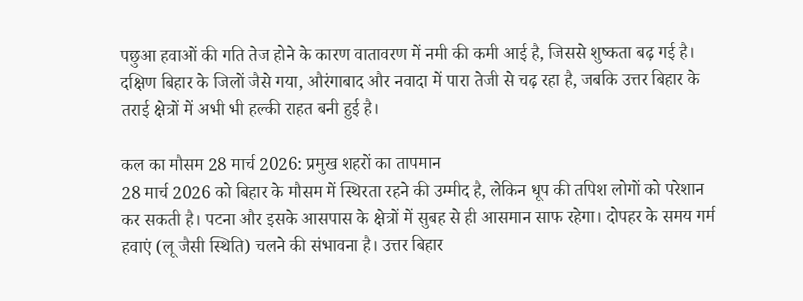पछुआ हवाओं की गति तेज होने के कारण वातावरण में नमी की कमी आई है, जिससे शुष्कता बढ़ गई है। दक्षिण बिहार के जिलों जैसे गया, औरंगाबाद और नवादा में पारा तेजी से चढ़ रहा है, जबकि उत्तर बिहार के तराई क्षेत्रों में अभी भी हल्की राहत बनी हुई है।

कल का मौसम 28 मार्च 2026: प्रमुख शहरों का तापमान
28 मार्च 2026 को बिहार के मौसम में स्थिरता रहने की उम्मीद है, लेकिन धूप की तपिश लोगों को परेशान कर सकती है। पटना और इसके आसपास के क्षेत्रों में सुबह से ही आसमान साफ रहेगा। दोपहर के समय गर्म हवाएं (लू जैसी स्थिति) चलने की संभावना है। उत्तर बिहार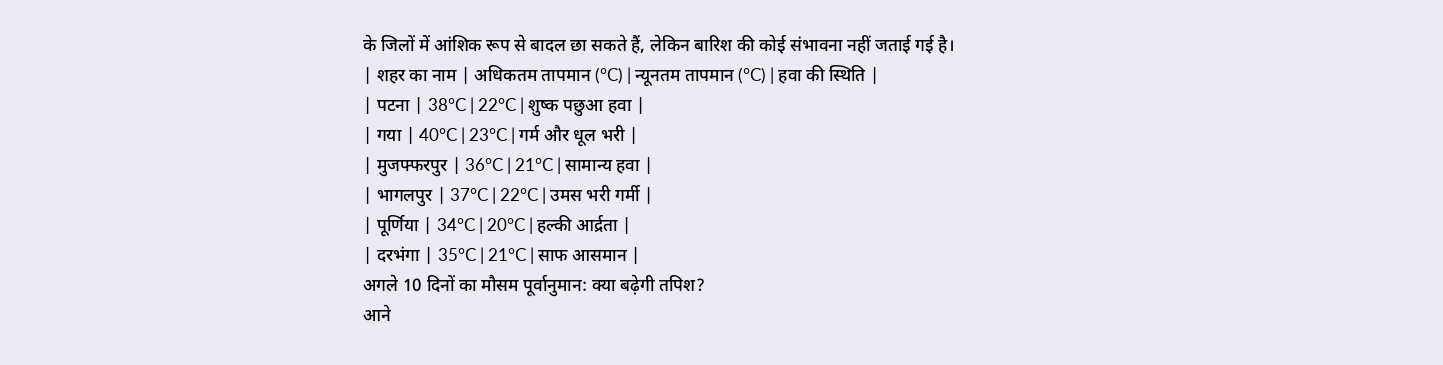के जिलों में आंशिक रूप से बादल छा सकते हैं, लेकिन बारिश की कोई संभावना नहीं जताई गई है।
| शहर का नाम | अधिकतम तापमान (°C) | न्यूनतम तापमान (°C) | हवा की स्थिति |
| पटना | 38°C | 22°C | शुष्क पछुआ हवा |
| गया | 40°C | 23°C | गर्म और धूल भरी |
| मुजफ्फरपुर | 36°C | 21°C | सामान्य हवा |
| भागलपुर | 37°C | 22°C | उमस भरी गर्मी |
| पूर्णिया | 34°C | 20°C | हल्की आर्द्रता |
| दरभंगा | 35°C | 21°C | साफ आसमान |
अगले 10 दिनों का मौसम पूर्वानुमान: क्या बढ़ेगी तपिश?
आने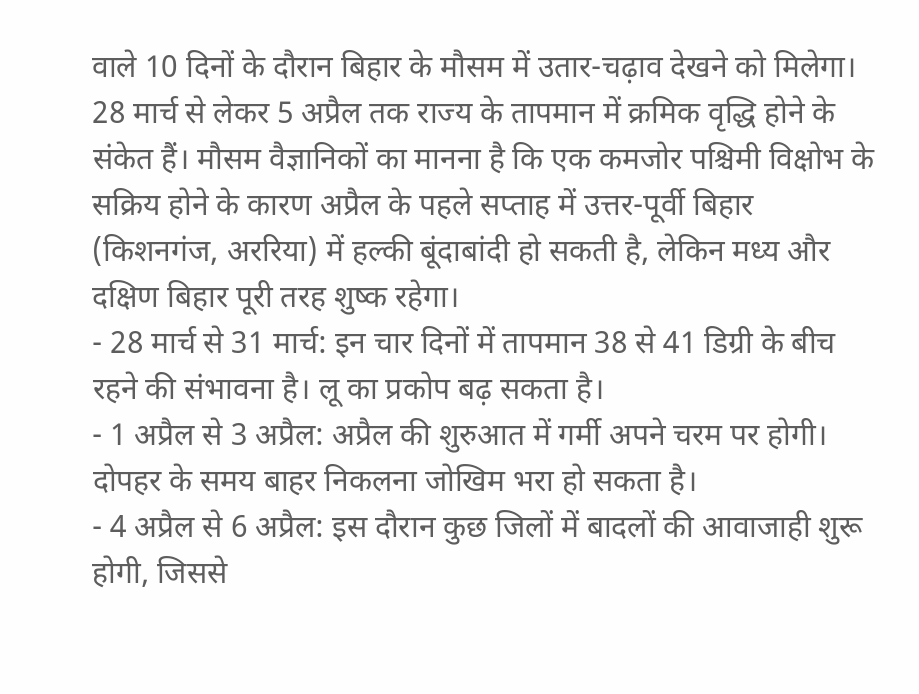वाले 10 दिनों के दौरान बिहार के मौसम में उतार-चढ़ाव देखने को मिलेगा। 28 मार्च से लेकर 5 अप्रैल तक राज्य के तापमान में क्रमिक वृद्धि होने के संकेत हैं। मौसम वैज्ञानिकों का मानना है कि एक कमजोर पश्चिमी विक्षोभ के सक्रिय होने के कारण अप्रैल के पहले सप्ताह में उत्तर-पूर्वी बिहार (किशनगंज, अररिया) में हल्की बूंदाबांदी हो सकती है, लेकिन मध्य और दक्षिण बिहार पूरी तरह शुष्क रहेगा।
- 28 मार्च से 31 मार्च: इन चार दिनों में तापमान 38 से 41 डिग्री के बीच रहने की संभावना है। लू का प्रकोप बढ़ सकता है।
- 1 अप्रैल से 3 अप्रैल: अप्रैल की शुरुआत में गर्मी अपने चरम पर होगी। दोपहर के समय बाहर निकलना जोखिम भरा हो सकता है।
- 4 अप्रैल से 6 अप्रैल: इस दौरान कुछ जिलों में बादलों की आवाजाही शुरू होगी, जिससे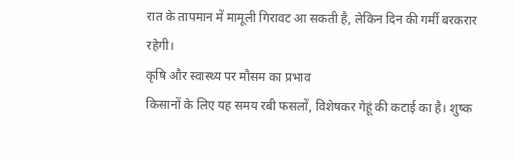रात के तापमान में मामूली गिरावट आ सकती है, लेकिन दिन की गर्मी बरकरार रहेगी।
कृषि और स्वास्थ्य पर मौसम का प्रभाव
किसानों के लिए यह समय रबी फसलों, विशेषकर गेहूं की कटाई का है। शुष्क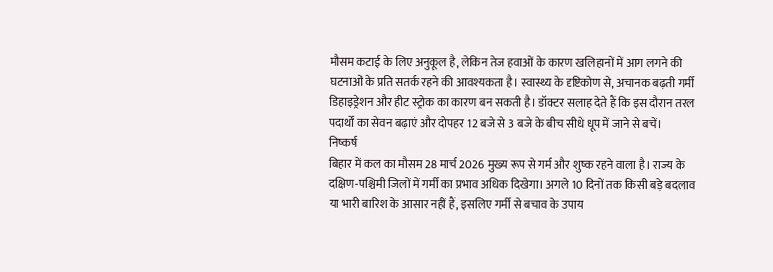मौसम कटाई के लिए अनुकूल है, लेकिन तेज हवाओं के कारण खलिहानों में आग लगने की घटनाओं के प्रति सतर्क रहने की आवश्यकता है। स्वास्थ्य के दृष्टिकोण से, अचानक बढ़ती गर्मी डिहाइड्रेशन और हीट स्ट्रोक का कारण बन सकती है। डॉक्टर सलाह देते हैं कि इस दौरान तरल पदार्थों का सेवन बढ़ाएं और दोपहर 12 बजे से 3 बजे के बीच सीधे धूप में जाने से बचें।
निष्कर्ष
बिहार में कल का मौसम 28 मार्च 2026 मुख्य रूप से गर्म और शुष्क रहने वाला है। राज्य के दक्षिण-पश्चिमी जिलों में गर्मी का प्रभाव अधिक दिखेगा। अगले 10 दिनों तक किसी बड़े बदलाव या भारी बारिश के आसार नहीं हैं, इसलिए गर्मी से बचाव के उपाय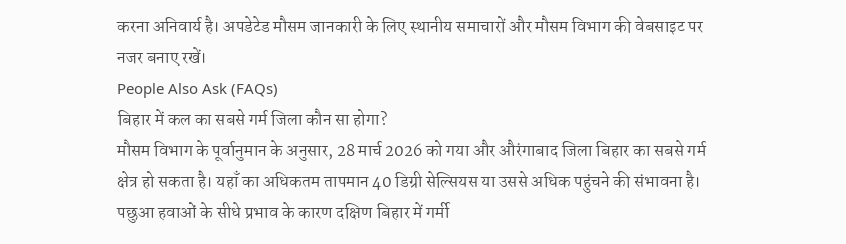करना अनिवार्य है। अपडेटेड मौसम जानकारी के लिए स्थानीय समाचारों और मौसम विभाग की वेबसाइट पर नजर बनाए रखें।
People Also Ask (FAQs)
बिहार में कल का सबसे गर्म जिला कौन सा होगा?
मौसम विभाग के पूर्वानुमान के अनुसार, 28 मार्च 2026 को गया और औरंगाबाद जिला बिहार का सबसे गर्म क्षेत्र हो सकता है। यहाँ का अधिकतम तापमान 40 डिग्री सेल्सियस या उससे अधिक पहुंचने की संभावना है। पछुआ हवाओं के सीधे प्रभाव के कारण दक्षिण बिहार में गर्मी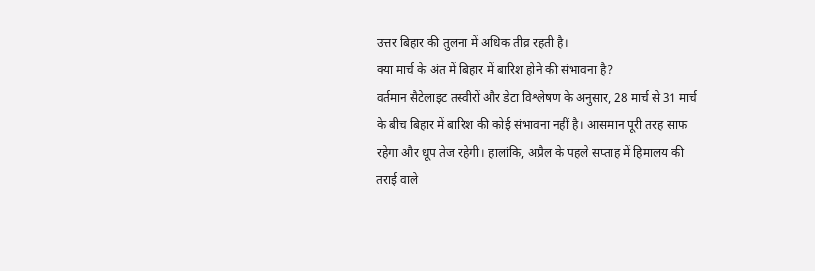उत्तर बिहार की तुलना में अधिक तीव्र रहती है।
क्या मार्च के अंत में बिहार में बारिश होने की संभावना है?
वर्तमान सैटेलाइट तस्वीरों और डेटा विश्लेषण के अनुसार, 28 मार्च से 31 मार्च के बीच बिहार में बारिश की कोई संभावना नहीं है। आसमान पूरी तरह साफ रहेगा और धूप तेज रहेगी। हालांकि, अप्रैल के पहले सप्ताह में हिमालय की तराई वाले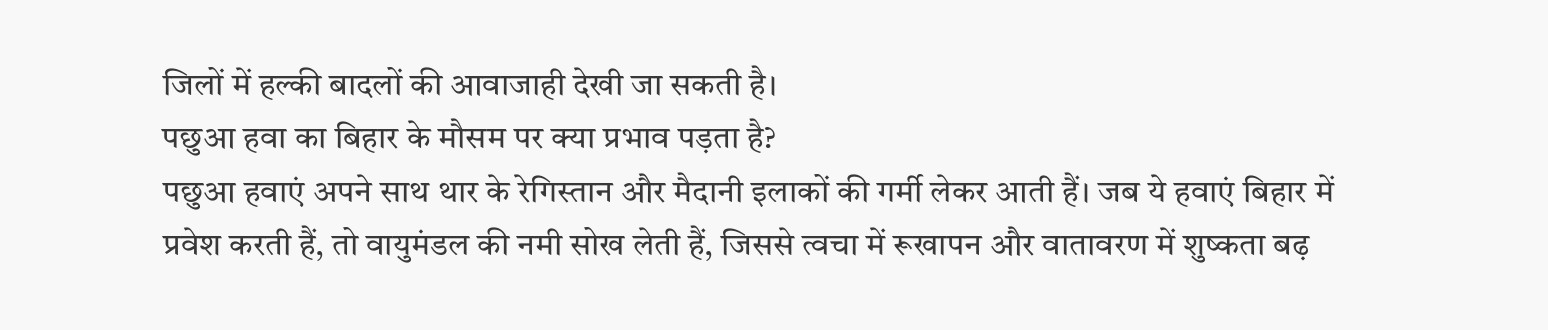जिलों में हल्की बादलों की आवाजाही देखी जा सकती है।
पछुआ हवा का बिहार के मौसम पर क्या प्रभाव पड़ता है?
पछुआ हवाएं अपने साथ थार के रेगिस्तान और मैदानी इलाकों की गर्मी लेकर आती हैं। जब ये हवाएं बिहार में प्रवेश करती हैं, तो वायुमंडल की नमी सोख लेती हैं, जिससे त्वचा में रूखापन और वातावरण में शुष्कता बढ़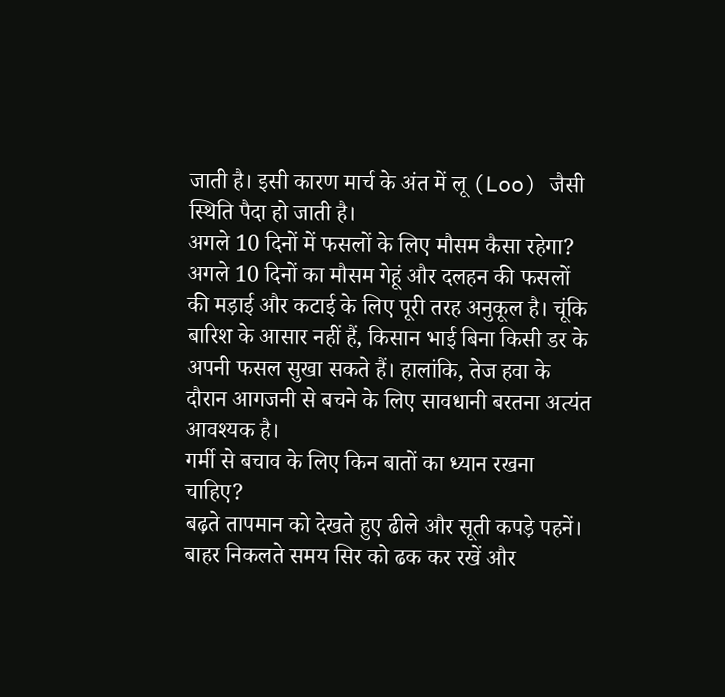जाती है। इसी कारण मार्च के अंत में लू (Loo) जैसी स्थिति पैदा हो जाती है।
अगले 10 दिनों में फसलों के लिए मौसम कैसा रहेगा?
अगले 10 दिनों का मौसम गेहूं और दलहन की फसलों की मड़ाई और कटाई के लिए पूरी तरह अनुकूल है। चूंकि बारिश के आसार नहीं हैं, किसान भाई बिना किसी डर के अपनी फसल सुखा सकते हैं। हालांकि, तेज हवा के दौरान आगजनी से बचने के लिए सावधानी बरतना अत्यंत आवश्यक है।
गर्मी से बचाव के लिए किन बातों का ध्यान रखना चाहिए?
बढ़ते तापमान को देखते हुए ढीले और सूती कपड़े पहनें। बाहर निकलते समय सिर को ढक कर रखें और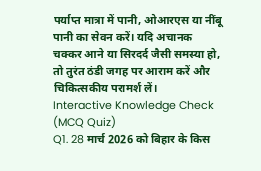पर्याप्त मात्रा में पानी, ओआरएस या नींबू पानी का सेवन करें। यदि अचानक चक्कर आने या सिरदर्द जैसी समस्या हो, तो तुरंत ठंडी जगह पर आराम करें और चिकित्सकीय परामर्श लें।
Interactive Knowledge Check (MCQ Quiz)
Q1. 28 मार्च 2026 को बिहार के किस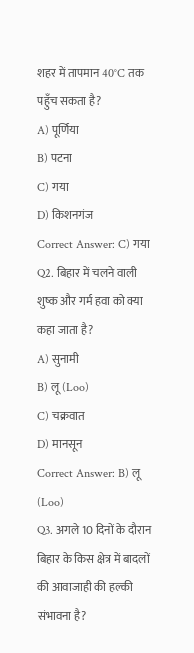शहर में तापमान 40°C तक पहुँच सकता है?
A) पूर्णिया
B) पटना
C) गया
D) किशनगंज
Correct Answer: C) गया
Q2. बिहार में चलने वाली शुष्क और गर्म हवा को क्या कहा जाता है?
A) सुनामी
B) लू (Loo)
C) चक्रवात
D) मानसून
Correct Answer: B) लू (Loo)
Q3. अगले 10 दिनों के दौरान बिहार के किस क्षेत्र में बादलों की आवाजाही की हल्की संभावना है?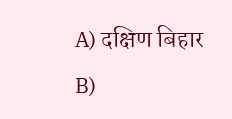A) दक्षिण बिहार
B)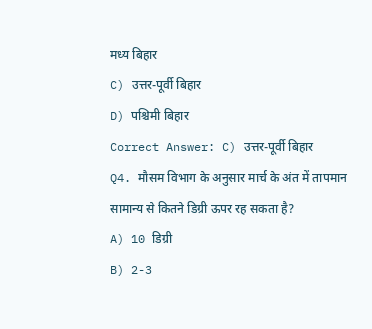मध्य बिहार
C) उत्तर-पूर्वी बिहार
D) पश्चिमी बिहार
Correct Answer: C) उत्तर-पूर्वी बिहार
Q4. मौसम विभाग के अनुसार मार्च के अंत में तापमान सामान्य से कितने डिग्री ऊपर रह सकता है?
A) 10 डिग्री
B) 2-3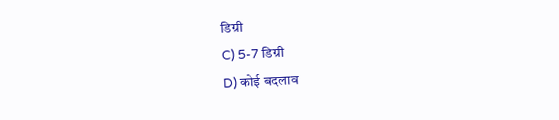डिग्री
C) 5-7 डिग्री
D) कोई बदलाव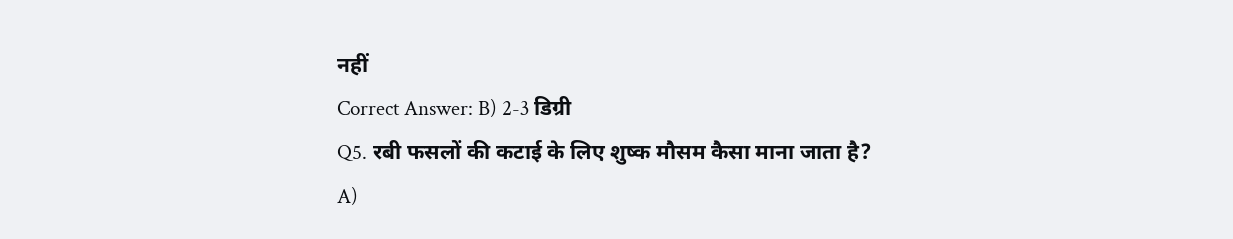नहीं
Correct Answer: B) 2-3 डिग्री
Q5. रबी फसलों की कटाई के लिए शुष्क मौसम कैसा माना जाता है?
A)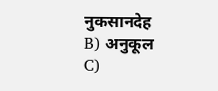नुकसानदेह
B) अनुकूल
C)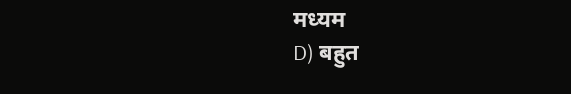मध्यम
D) बहुत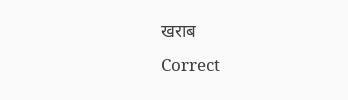खराब
Correct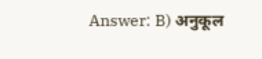Answer: B) अनुकूल